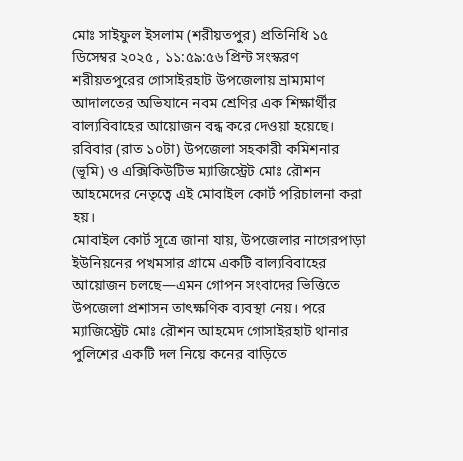মোঃ সাইফুল ইসলাম (শরীয়তপুর) প্রতিনিধি ১৫ ডিসেম্বর ২০২৫ , ১১:৫৯:৫৬ প্রিন্ট সংস্করণ
শরীয়তপুরের গোসাইরহাট উপজেলায় ভ্রাম্যমাণ আদালতের অভিযানে নবম শ্রেণির এক শিক্ষার্থীর বাল্যবিবাহের আয়োজন বন্ধ করে দেওয়া হয়েছে। রবিবার (রাত ১০টা) উপজেলা সহকারী কমিশনার (ভূমি) ও এক্সিকিউটিভ ম্যাজিস্ট্রেট মোঃ রৌশন আহমেদের নেতৃত্বে এই মোবাইল কোর্ট পরিচালনা করা হয়।
মোবাইল কোর্ট সূত্রে জানা যায়, উপজেলার নাগেরপাড়া ইউনিয়নের পখমসার গ্রামে একটি বাল্যবিবাহের আয়োজন চলছে—এমন গোপন সংবাদের ভিত্তিতে উপজেলা প্রশাসন তাৎক্ষণিক ব্যবস্থা নেয়। পরে ম্যাজিস্ট্রেট মোঃ রৌশন আহমেদ গোসাইরহাট থানার পুলিশের একটি দল নিয়ে কনের বাড়িতে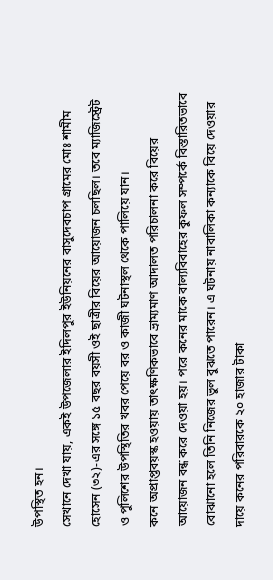উপস্থিত হন।
সেখানে দেখা যায়, একই উপজেলার ইদিলপুর ইউনিয়নের বাসুদেবচাপ গ্রামের মোঃ শামীম হোসেন (৩২)-এর সঙ্গে ১৫ বছর বয়সী ওই ছাত্রীর বিয়ের আয়োজন চলছিল। তবে ম্যাজিস্ট্রেট ও পুলিশের উপস্থিতির খবর পেয়ে বর ও কাজী ঘটনাস্থল থেকে পালিয়ে যান।
কনে অপ্রাপ্তবয়স্ক হওয়ায় তাৎক্ষণিকভাবে ভ্রাম্যমাণ আদালত পরিচালনা করে বিয়ের আয়োজন বন্ধ করে দেওয়া হয়। পরে কনের মাকে বাল্যবিবাহের কুফল সম্পর্কে বিস্তারিতভাবে বোঝানো হলে তিনি নিজের ভুল বুঝতে পারেন। এ ঘটনায় নাবালিকা কন্যাকে বিয়ে দেওয়ার দায়ে কনের পরিবারকে ২০ হাজার টাকা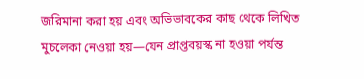জরিমানা করা হয় এবং অভিভাবকের কাছ থেকে লিখিত মুচলেকা নেওয়া হয়—যেন প্রাপ্তবয়স্ক না হওয়া পর্যন্ত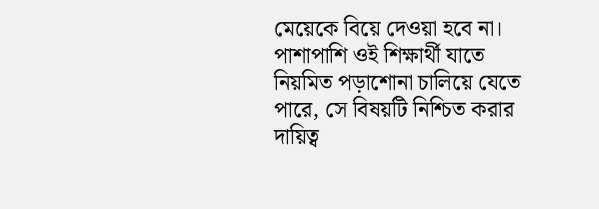মেয়েকে বিয়ে দেওয়া হবে না।
পাশাপাশি ওই শিক্ষার্থী যাতে নিয়মিত পড়াশোনা চালিয়ে যেতে পারে, সে বিষয়টি নিশ্চিত করার দায়িত্ব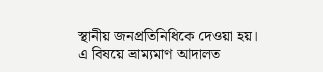স্থানীয় জনপ্রতিনিধিকে দেওয়া হয়।
এ বিষয়ে ভ্রাম্যমাণ আদালত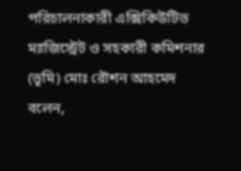পরিচালনাকারী এক্সিকিউটিভ ম্যাজিস্ট্রেট ও সহকারী কমিশনার (ভূমি) মোঃ রৌশন আহমেদ বলেন,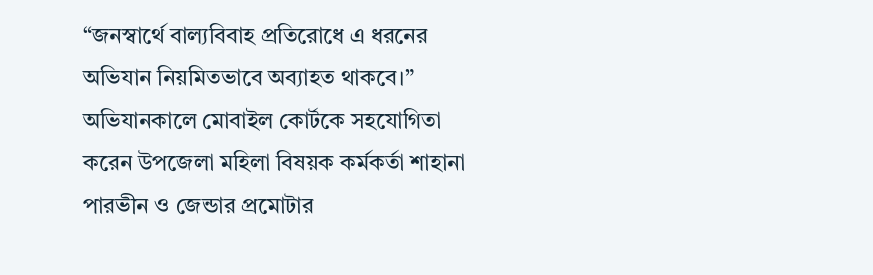“জনস্বার্থে বাল্যবিবাহ প্রতিরোধে এ ধরনের অভিযান নিয়মিতভাবে অব্যাহত থাকবে।”
অভিযানকালে মোবাইল কোর্টকে সহযোগিতা করেন উপজেলা মহিলা বিষয়ক কর্মকর্তা শাহানা পারভীন ও জেন্ডার প্রমোটার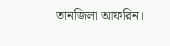তানজিলা আফরিন।